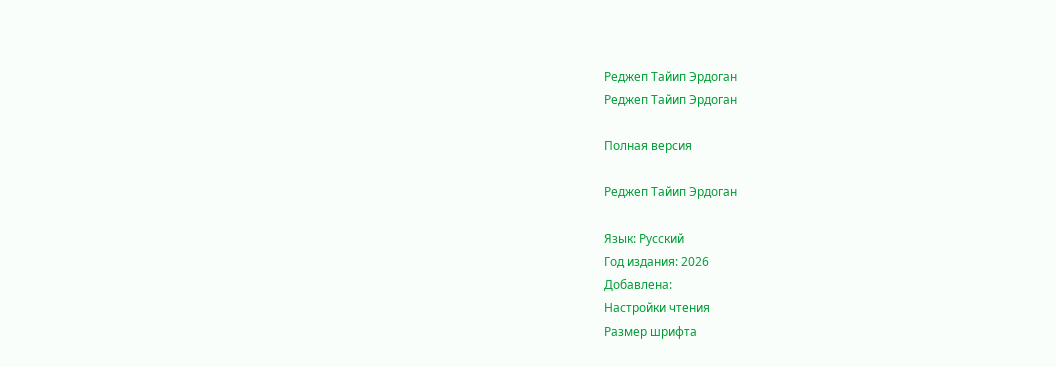Реджеп Тайип Эрдоган
Реджеп Тайип Эрдоган

Полная версия

Реджеп Тайип Эрдоган

Язык: Русский
Год издания: 2026
Добавлена:
Настройки чтения
Размер шрифта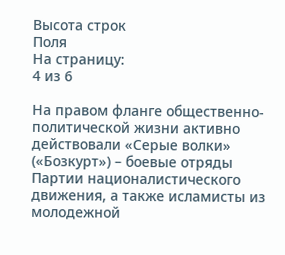Высота строк
Поля
На страницу:
4 из 6

На правом фланге общественно-политической жизни активно действовали «Серые волки» («Бозкурт») – боевые отряды Партии националистического движения, а также исламисты из молодежной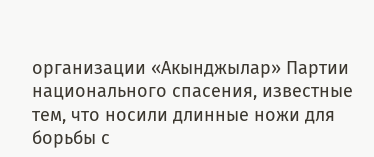организации «Акынджылар» Партии национального спасения, известные тем, что носили длинные ножи для борьбы с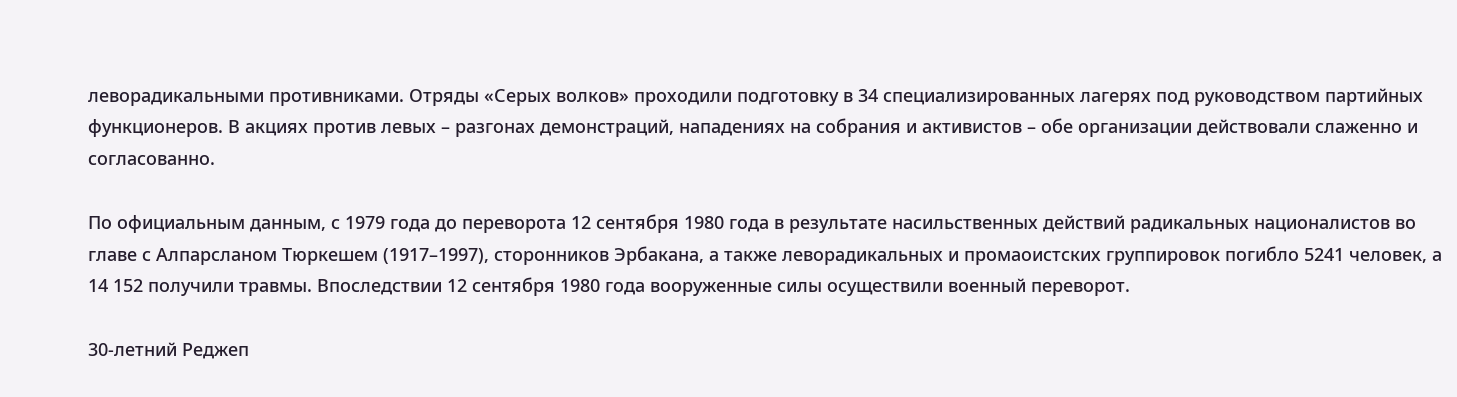леворадикальными противниками. Отряды «Серых волков» проходили подготовку в 34 специализированных лагерях под руководством партийных функционеров. В акциях против левых – разгонах демонстраций, нападениях на собрания и активистов – обе организации действовали слаженно и согласованно.

По официальным данным, с 1979 года до переворота 12 сентября 1980 года в результате насильственных действий радикальных националистов во главе с Алпарсланом Тюркешем (1917–1997), сторонников Эрбакана, а также леворадикальных и промаоистских группировок погибло 5241 человек, а 14 152 получили травмы. Впоследствии 12 сентября 1980 года вооруженные силы осуществили военный переворот.

30-летний Реджеп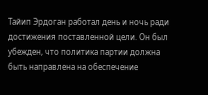Тайип Эрдоган работал день и ночь ради достижения поставленной цели. Он был убежден, что политика партии должна быть направлена на обеспечение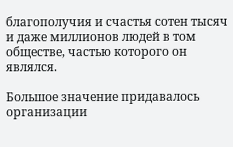благополучия и счастья сотен тысяч и даже миллионов людей в том обществе, частью которого он являлся.

Большое значение придавалось организации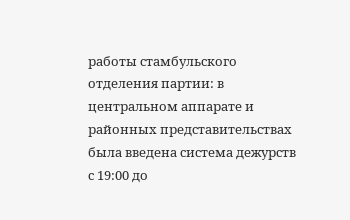работы стамбульского отделения партии: в центральном аппарате и районных представительствах была введена система дежурств с 19:00 до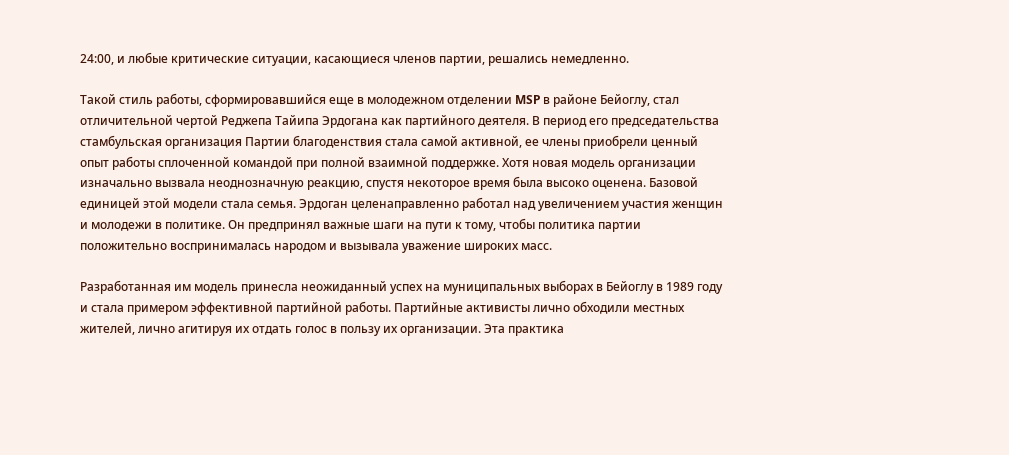24:00, и любые критические ситуации, касающиеся членов партии, решались немедленно.

Такой стиль работы, сформировавшийся еще в молодежном отделении MSP в районе Бейоглу, стал отличительной чертой Реджепа Тайипа Эрдогана как партийного деятеля. В период его председательства стамбульская организация Партии благоденствия стала самой активной, ее члены приобрели ценный опыт работы сплоченной командой при полной взаимной поддержке. Хотя новая модель организации изначально вызвала неоднозначную реакцию, спустя некоторое время была высоко оценена. Базовой единицей этой модели стала семья. Эрдоган целенаправленно работал над увеличением участия женщин и молодежи в политике. Он предпринял важные шаги на пути к тому, чтобы политика партии положительно воспринималась народом и вызывала уважение широких масс.

Разработанная им модель принесла неожиданный успех на муниципальных выборах в Бейоглу в 1989 году и стала примером эффективной партийной работы. Партийные активисты лично обходили местных жителей, лично агитируя их отдать голос в пользу их организации. Эта практика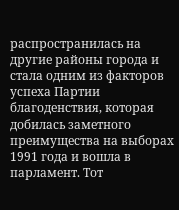распространилась на другие районы города и стала одним из факторов успеха Партии благоденствия, которая добилась заметного преимущества на выборах 1991 года и вошла в парламент. Тот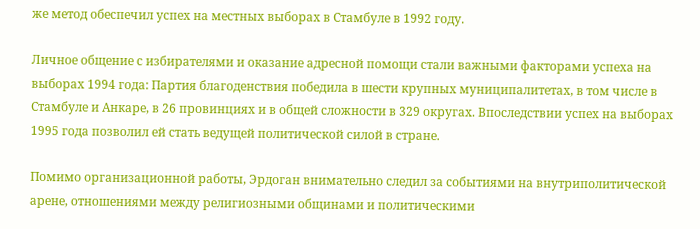же метод обеспечил успех на местных выборах в Стамбуле в 1992 году.

Личное общение с избирателями и оказание адресной помощи стали важными факторами успеха на выборах 1994 года: Партия благоденствия победила в шести крупных муниципалитетах, в том числе в Стамбуле и Анкаре, в 26 провинциях и в общей сложности в 329 округах. Впоследствии успех на выборах 1995 года позволил ей стать ведущей политической силой в стране.

Помимо организационной работы, Эрдоган внимательно следил за событиями на внутриполитической арене, отношениями между религиозными общинами и политическими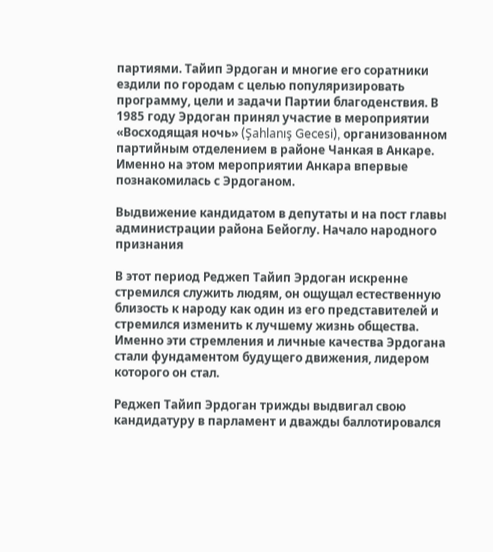партиями. Тайип Эрдоган и многие его соратники ездили по городам с целью популяризировать программу, цели и задачи Партии благоденствия. В 1985 году Эрдоган принял участие в мероприятии «Восходящая ночь» (Şahlanış Gecesi), организованном партийным отделением в районе Чанкая в Анкаре. Именно на этом мероприятии Анкара впервые познакомилась с Эрдоганом.

Выдвижение кандидатом в депутаты и на пост главы администрации района Бейоглу. Начало народного признания

В этот период Реджеп Тайип Эрдоган искренне стремился служить людям, он ощущал естественную близость к народу как один из его представителей и стремился изменить к лучшему жизнь общества. Именно эти стремления и личные качества Эрдогана стали фундаментом будущего движения, лидером которого он стал.

Реджеп Тайип Эрдоган трижды выдвигал свою кандидатуру в парламент и дважды баллотировался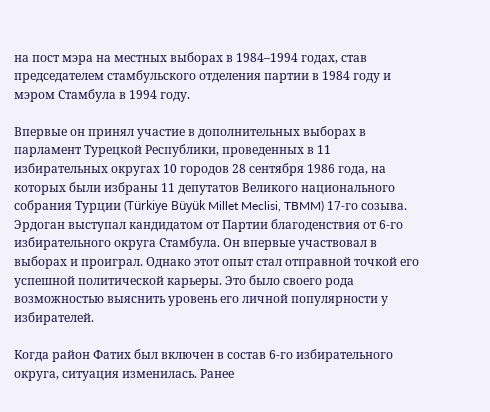на пост мэра на местных выборах в 1984–1994 годах, став председателем стамбульского отделения партии в 1984 году и мэром Стамбула в 1994 году.

Впервые он принял участие в дополнительных выборах в парламент Турецкой Республики, проведенных в 11 избирательных округах 10 городов 28 сентября 1986 года, на которых были избраны 11 депутатов Великого национального собрания Турции (Türkiye Büyük Millet Meclisi, TBMM) 17-го созыва. Эрдоган выступал кандидатом от Партии благоденствия от 6-го избирательного округа Стамбула. Он впервые участвовал в выборах и проиграл. Однако этот опыт стал отправной точкой его успешной политической карьеры. Это было своего рода возможностью выяснить уровень его личной популярности у избирателей.

Когда район Фатих был включен в состав 6-го избирательного округа, ситуация изменилась. Ранее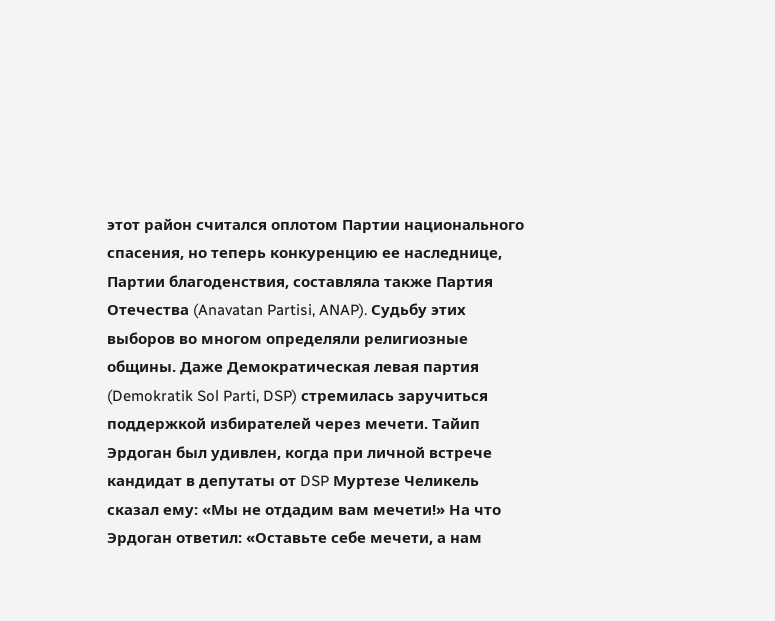этот район считался оплотом Партии национального спасения, но теперь конкуренцию ее наследнице, Партии благоденствия, составляла также Партия Отечества (Anavatan Partisi, ANAP). Судьбу этих выборов во многом определяли религиозные общины. Даже Демократическая левая партия (Demokratik Sol Parti, DSP) стремилась заручиться поддержкой избирателей через мечети. Тайип Эрдоган был удивлен, когда при личной встрече кандидат в депутаты от DSP Муртезе Челикель сказал ему: «Мы не отдадим вам мечети!» На что Эрдоган ответил: «Оставьте себе мечети, а нам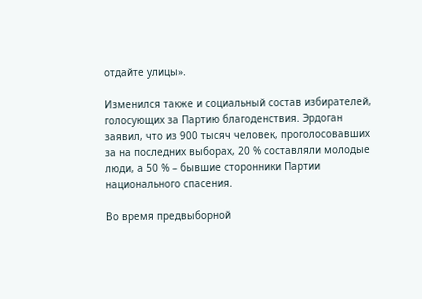отдайте улицы».

Изменился также и социальный состав избирателей, голосующих за Партию благоденствия. Эрдоган заявил, что из 900 тысяч человек, проголосовавших за на последних выборах, 20 % составляли молодые люди, а 50 % – бывшие сторонники Партии национального спасения.

Во время предвыборной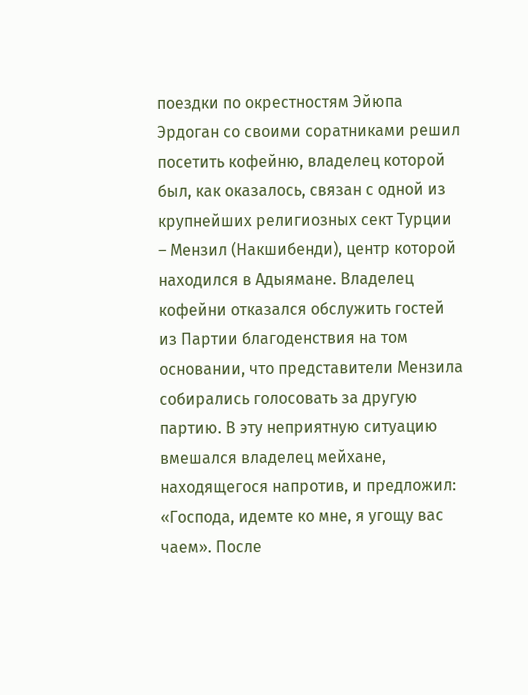поездки по окрестностям Эйюпа Эрдоган со своими соратниками решил посетить кофейню, владелец которой был, как оказалось, связан с одной из крупнейших религиозных сект Турции – Мензил (Накшибенди), центр которой находился в Адыямане. Владелец кофейни отказался обслужить гостей из Партии благоденствия на том основании, что представители Мензила собирались голосовать за другую партию. В эту неприятную ситуацию вмешался владелец мейхане, находящегося напротив, и предложил: «Господа, идемте ко мне, я угощу вас чаем». После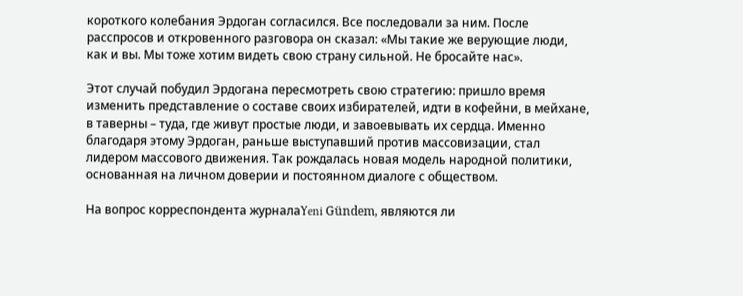короткого колебания Эрдоган согласился. Все последовали за ним. После расспросов и откровенного разговора он сказал: «Мы такие же верующие люди, как и вы. Мы тоже хотим видеть свою страну сильной. Не бросайте нас».

Этот случай побудил Эрдогана пересмотреть свою стратегию: пришло время изменить представление о составе своих избирателей, идти в кофейни, в мейхане, в таверны – туда, где живут простые люди, и завоевывать их сердца. Именно благодаря этому Эрдоган, раньше выступавший против массовизации, стал лидером массового движения. Так рождалась новая модель народной политики, основанная на личном доверии и постоянном диалоге с обществом.

На вопрос корреспондента журналаYeni Gündem, являются ли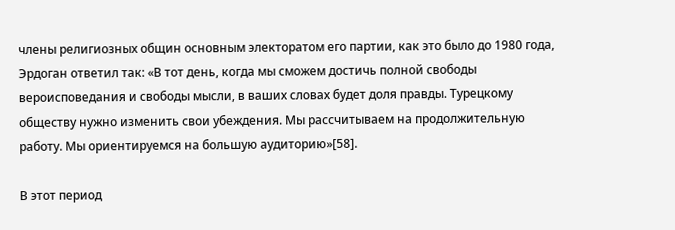члены религиозных общин основным электоратом его партии, как это было до 1980 года, Эрдоган ответил так: «В тот день, когда мы сможем достичь полной свободы вероисповедания и свободы мысли, в ваших словах будет доля правды. Турецкому обществу нужно изменить свои убеждения. Мы рассчитываем на продолжительную работу. Мы ориентируемся на большую аудиторию»[58].

В этот период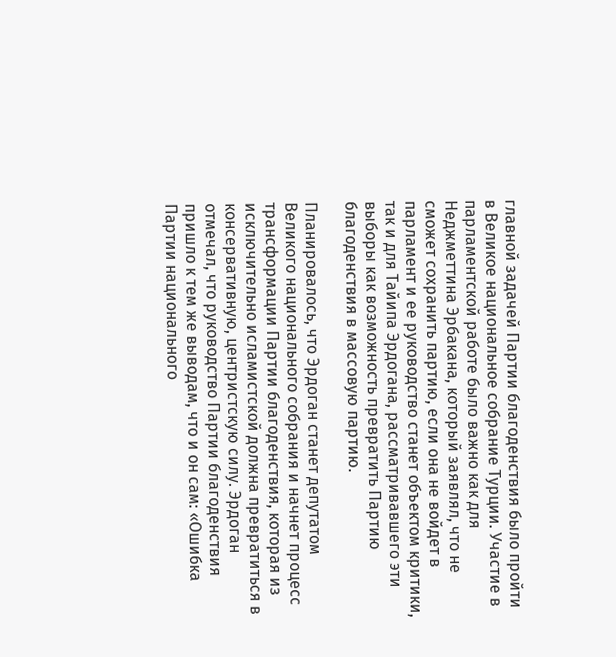главной задачей Партии благоденствия было пройти в Великое национальное собрание Турции. Участие в парламентской работе было важно как для Неджметтина Эрбакана, который заявлял, что не сможет сохранить партию, если она не войдет в парламент и ее руководство станет объектом критики, так и для Тайипа Эрдогана, рассматривавшего эти выборы как возможность превратить Партию благоденствия в массовую партию.

Планировалось, что Эрдоган станет депутатом Великого национального собрания и начнет процесс трансформации Партии благоденствия, которая из исключительно исламистской должна превратиться в консервативную, центристскую силу. Эрдоган отмечал, что руководство Партии благоденствия пришло к тем же выводам, что и он сам: «Ошибка Партии национального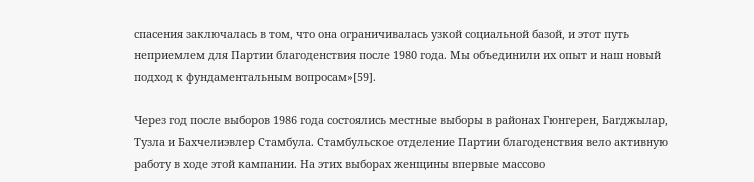спасения заключалась в том, что она ограничивалась узкой социальной базой, и этот путь неприемлем для Партии благоденствия после 1980 года. Мы объединили их опыт и наш новый подход к фундаментальным вопросам»[59].

Через год после выборов 1986 года состоялись местные выборы в районах Гюнгерен, Багджылар, Тузла и Бахчелиэвлер Стамбула. Стамбульское отделение Партии благоденствия вело активную работу в ходе этой кампании. На этих выборах женщины впервые массово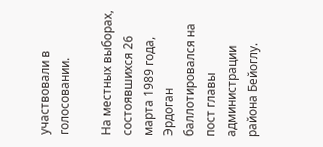участвовали в голосовании.

На местных выборах, состоявшихся 26 марта 1989 года, Эрдоган баллотировался на пост главы администрации района Бейоглу.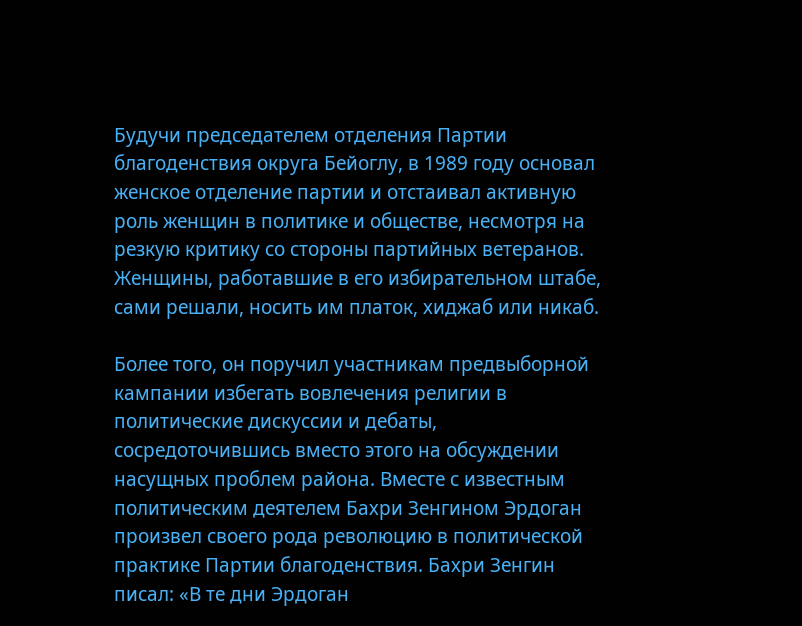Будучи председателем отделения Партии благоденствия округа Бейоглу, в 1989 году основал женское отделение партии и отстаивал активную роль женщин в политике и обществе, несмотря на резкую критику со стороны партийных ветеранов. Женщины, работавшие в его избирательном штабе, сами решали, носить им платок, хиджаб или никаб.

Более того, он поручил участникам предвыборной кампании избегать вовлечения религии в политические дискуссии и дебаты, сосредоточившись вместо этого на обсуждении насущных проблем района. Вместе с известным политическим деятелем Бахри Зенгином Эрдоган произвел своего рода революцию в политической практике Партии благоденствия. Бахри Зенгин писал: «В те дни Эрдоган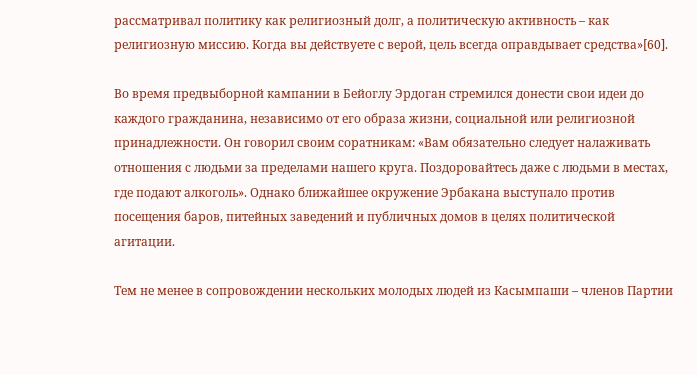рассматривал политику как религиозный долг, а политическую активность – как религиозную миссию. Когда вы действуете с верой, цель всегда оправдывает средства»[60].

Во время предвыборной кампании в Бейоглу Эрдоган стремился донести свои идеи до каждого гражданина, независимо от его образа жизни, социальной или религиозной принадлежности. Он говорил своим соратникам: «Вам обязательно следует налаживать отношения с людьми за пределами нашего круга. Поздоровайтесь даже с людьми в местах, где подают алкоголь». Однако ближайшее окружение Эрбакана выступало против посещения баров, питейных заведений и публичных домов в целях политической агитации.

Тем не менее в сопровождении нескольких молодых людей из Касымпаши – членов Партии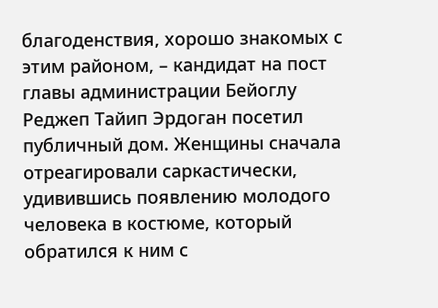благоденствия, хорошо знакомых с этим районом, – кандидат на пост главы администрации Бейоглу Реджеп Тайип Эрдоган посетил публичный дом. Женщины сначала отреагировали саркастически, удивившись появлению молодого человека в костюме, который обратился к ним с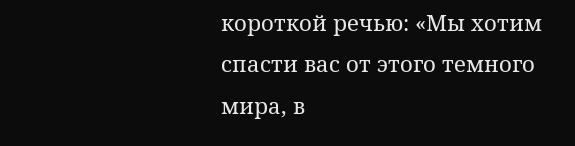короткой речью: «Мы хотим спасти вас от этого темного мира, в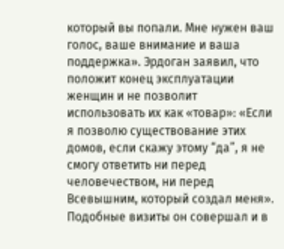который вы попали. Мне нужен ваш голос, ваше внимание и ваша поддержка». Эрдоган заявил, что положит конец эксплуатации женщин и не позволит использовать их как «товар»: «Если я позволю существование этих домов, если скажу этому “да”, я не смогу ответить ни перед человечеством, ни перед Всевышним, который создал меня». Подобные визиты он совершал и в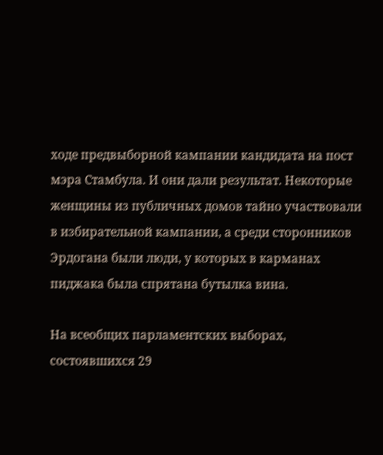ходе предвыборной кампании кандидата на пост мэра Стамбула. И они дали результат. Некоторые женщины из публичных домов тайно участвовали в избирательной кампании, а среди сторонников Эрдогана были люди, у которых в карманах пиджака была спрятана бутылка вина.

На всеобщих парламентских выборах, состоявшихся 29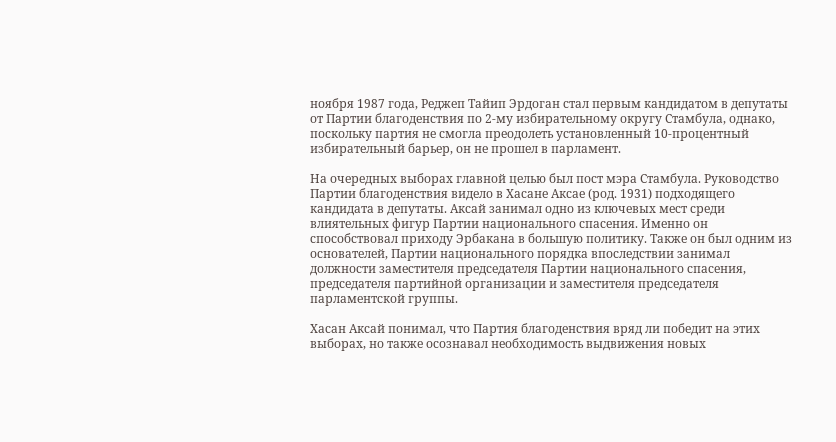ноября 1987 года, Реджеп Тайип Эрдоган стал первым кандидатом в депутаты от Партии благоденствия по 2-му избирательному округу Стамбула, однако, поскольку партия не смогла преодолеть установленный 10-процентный избирательный барьер, он не прошел в парламент.

На очередных выборах главной целью был пост мэра Стамбула. Руководство Партии благоденствия видело в Хасане Аксае (род. 1931) подходящего кандидата в депутаты. Аксай занимал одно из ключевых мест среди влиятельных фигур Партии национального спасения. Именно он способствовал приходу Эрбакана в большую политику. Также он был одним из основателей, Партии национального порядка впоследствии занимал должности заместителя председателя Партии национального спасения, председателя партийной организации и заместителя председателя парламентской группы.

Хасан Аксай понимал, что Партия благоденствия вряд ли победит на этих выборах, но также осознавал необходимость выдвижения новых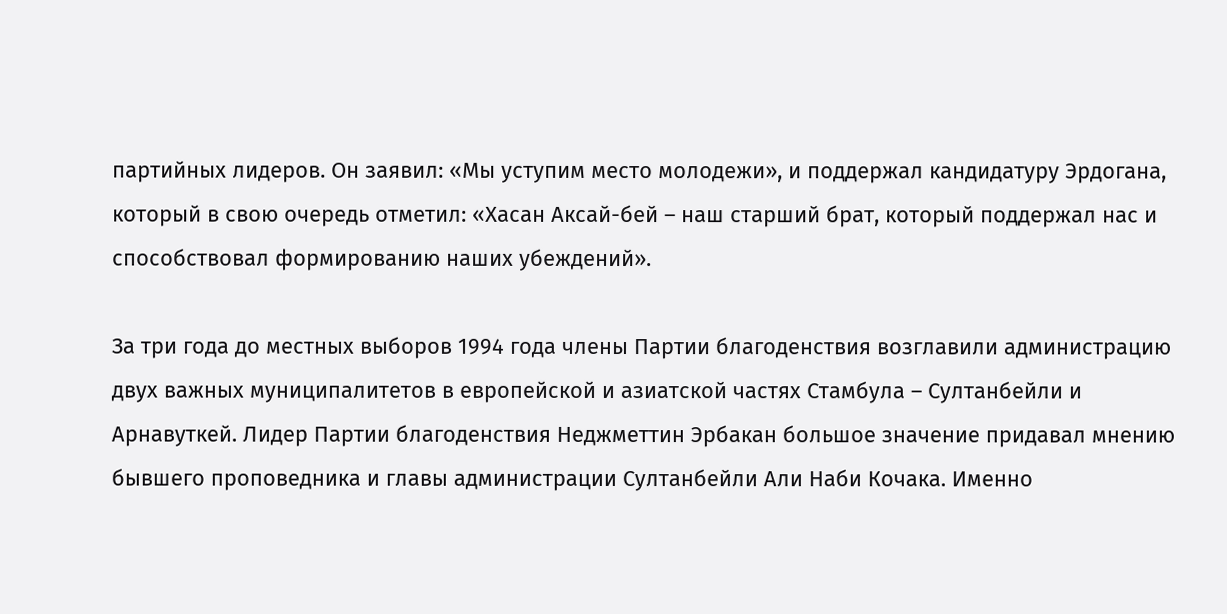партийных лидеров. Он заявил: «Мы уступим место молодежи», и поддержал кандидатуру Эрдогана, который в свою очередь отметил: «Хасан Аксай-бей – наш старший брат, который поддержал нас и способствовал формированию наших убеждений».

За три года до местных выборов 1994 года члены Партии благоденствия возглавили администрацию двух важных муниципалитетов в европейской и азиатской частях Стамбула – Султанбейли и Арнавуткей. Лидер Партии благоденствия Неджметтин Эрбакан большое значение придавал мнению бывшего проповедника и главы администрации Султанбейли Али Наби Кочака. Именно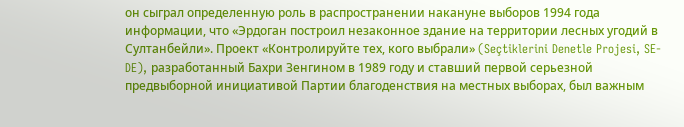он сыграл определенную роль в распространении накануне выборов 1994 года информации, что «Эрдоган построил незаконное здание на территории лесных угодий в Султанбейли». Проект «Контролируйте тех, кого выбрали» (Seçtiklerini Denetle Projesi, SE-DE), разработанный Бахри Зенгином в 1989 году и ставший первой серьезной предвыборной инициативой Партии благоденствия на местных выборах, был важным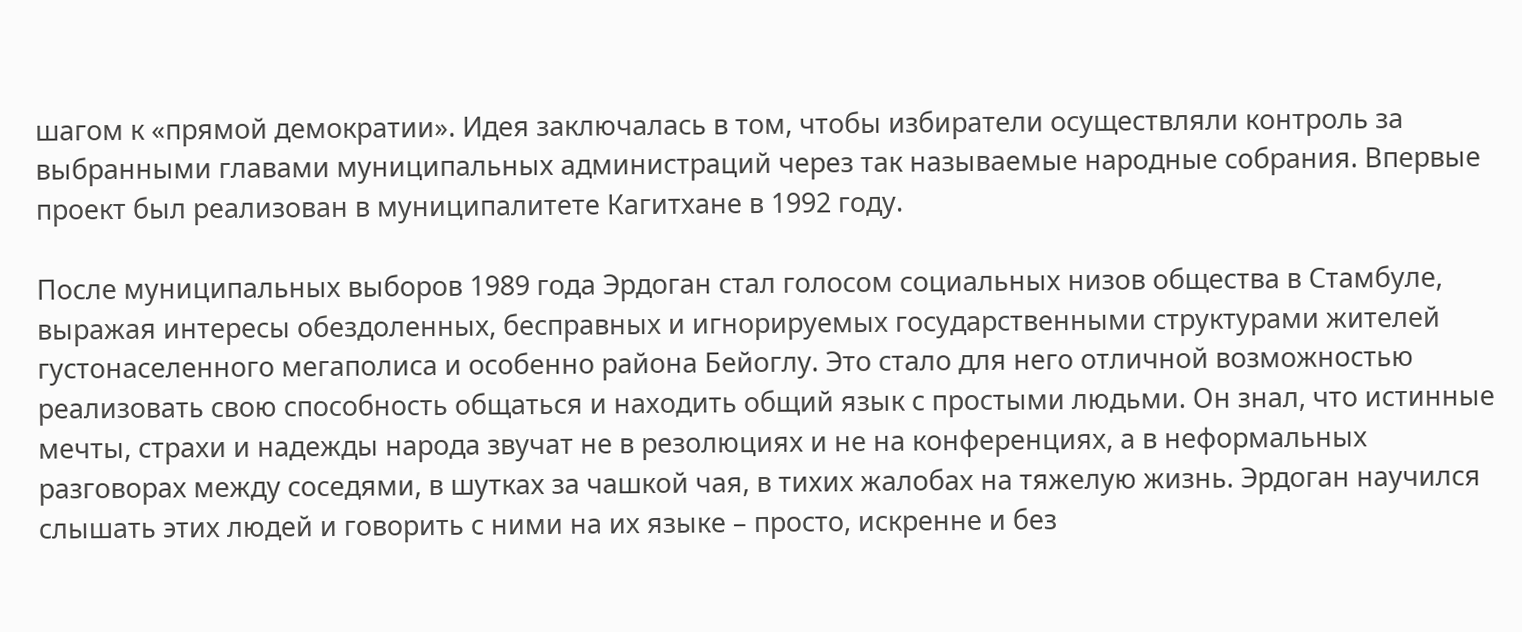шагом к «прямой демократии». Идея заключалась в том, чтобы избиратели осуществляли контроль за выбранными главами муниципальных администраций через так называемые народные собрания. Впервые проект был реализован в муниципалитете Кагитхане в 1992 году.

После муниципальных выборов 1989 года Эрдоган стал голосом социальных низов общества в Стамбуле, выражая интересы обездоленных, бесправных и игнорируемых государственными структурами жителей густонаселенного мегаполиса и особенно района Бейоглу. Это стало для него отличной возможностью реализовать свою способность общаться и находить общий язык с простыми людьми. Он знал, что истинные мечты, страхи и надежды народа звучат не в резолюциях и не на конференциях, а в неформальных разговорах между соседями, в шутках за чашкой чая, в тихих жалобах на тяжелую жизнь. Эрдоган научился слышать этих людей и говорить с ними на их языке – просто, искренне и без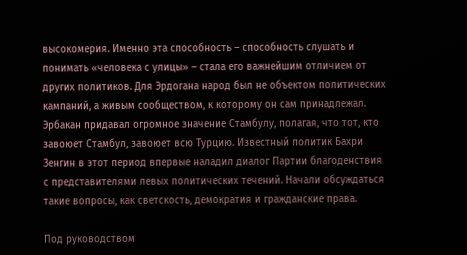высокомерия. Именно эта способность – способность слушать и понимать «человека с улицы» – стала его важнейшим отличием от других политиков. Для Эрдогана народ был не объектом политических кампаний, а живым сообществом, к которому он сам принадлежал. Эрбакан придавал огромное значение Стамбулу, полагая, что тот, кто завоюет Стамбул, завоюет всю Турцию. Известный политик Бахри Зенгин в этот период впервые наладил диалог Партии благоденствия с представителями левых политических течений. Начали обсуждаться такие вопросы, как светскость, демократия и гражданские права.

Под руководством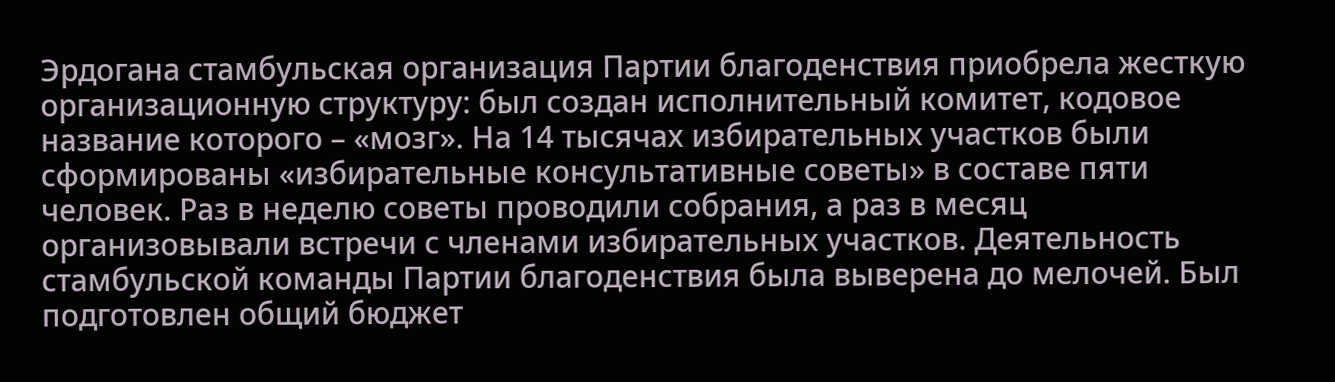Эрдогана стамбульская организация Партии благоденствия приобрела жесткую организационную структуру: был создан исполнительный комитет, кодовое название которого – «мозг». На 14 тысячах избирательных участков были сформированы «избирательные консультативные советы» в составе пяти человек. Раз в неделю советы проводили собрания, а раз в месяц организовывали встречи с членами избирательных участков. Деятельность стамбульской команды Партии благоденствия была выверена до мелочей. Был подготовлен общий бюджет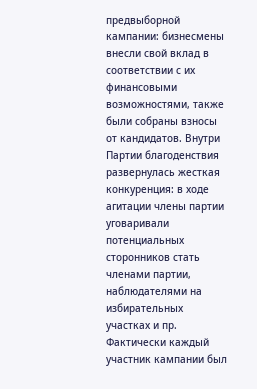предвыборной кампании: бизнесмены внесли свой вклад в соответствии с их финансовыми возможностями, также были собраны взносы от кандидатов. Внутри Партии благоденствия развернулась жесткая конкуренция: в ходе агитации члены партии уговаривали потенциальных сторонников стать членами партии, наблюдателями на избирательных участках и пр. Фактически каждый участник кампании был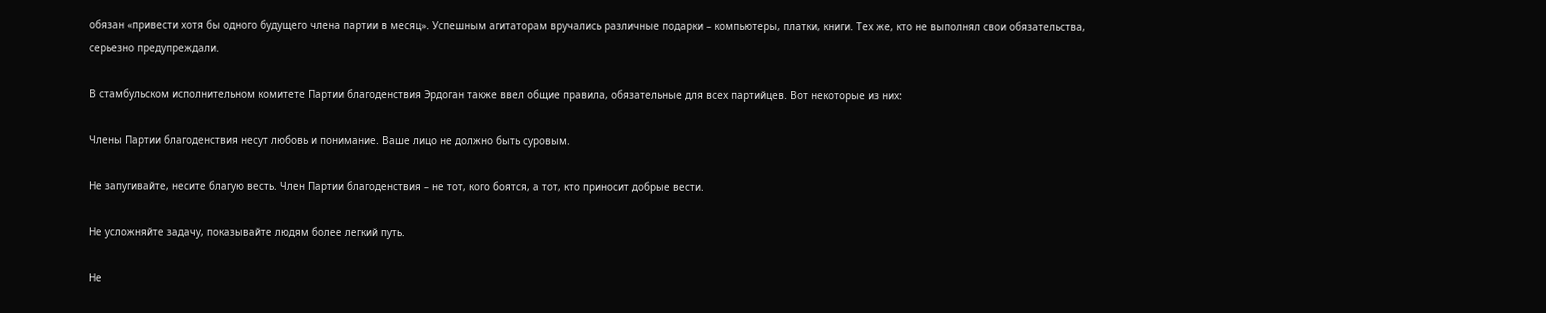обязан «привести хотя бы одного будущего члена партии в месяц». Успешным агитаторам вручались различные подарки – компьютеры, платки, книги. Тех же, кто не выполнял свои обязательства, серьезно предупреждали.

В стамбульском исполнительном комитете Партии благоденствия Эрдоган также ввел общие правила, обязательные для всех партийцев. Вот некоторые из них:

Члены Партии благоденствия несут любовь и понимание. Ваше лицо не должно быть суровым.

Не запугивайте, несите благую весть. Член Партии благоденствия – не тот, кого боятся, а тот, кто приносит добрые вести.

Не усложняйте задачу, показывайте людям более легкий путь.

Не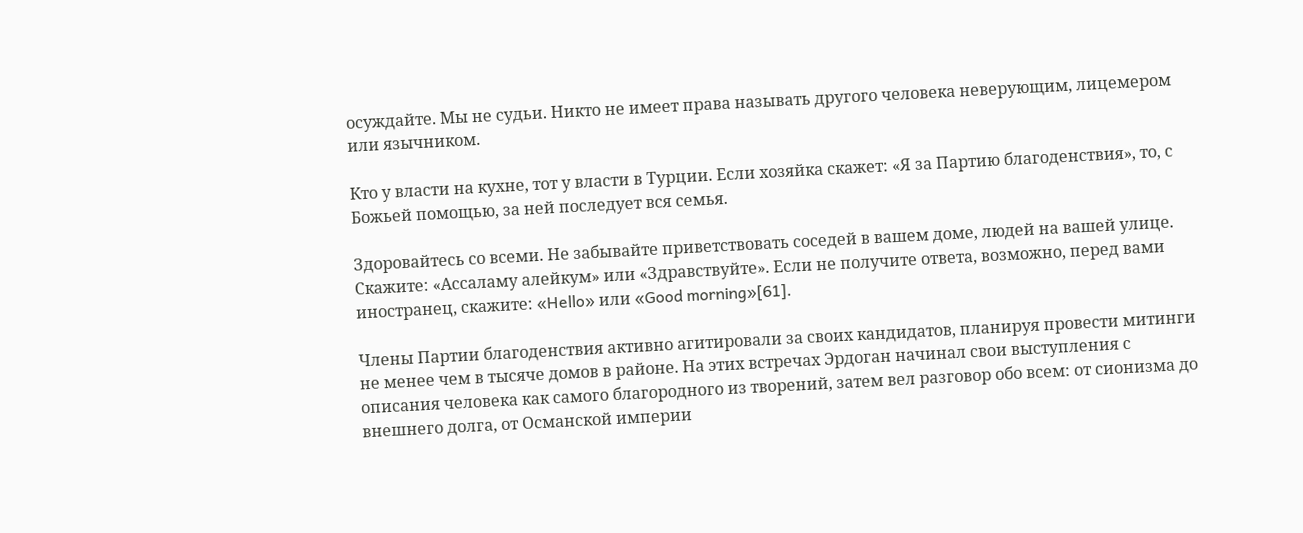осуждайте. Мы не судьи. Никто не имеет права называть другого человека неверующим, лицемером или язычником.

Кто у власти на кухне, тот у власти в Турции. Если хозяйка скажет: «Я за Партию благоденствия», то, с Божьей помощью, за ней последует вся семья.

Здоровайтесь со всеми. Не забывайте приветствовать соседей в вашем доме, людей на вашей улице. Скажите: «Ассаламу алейкум» или «Здравствуйте». Если не получите ответа, возможно, перед вами иностранец, скажите: «Hello» или «Good morning»[61].

Члены Партии благоденствия активно агитировали за своих кандидатов, планируя провести митинги не менее чем в тысяче домов в районе. На этих встречах Эрдоган начинал свои выступления с описания человека как самого благородного из творений, затем вел разговор обо всем: от сионизма до внешнего долга, от Османской империи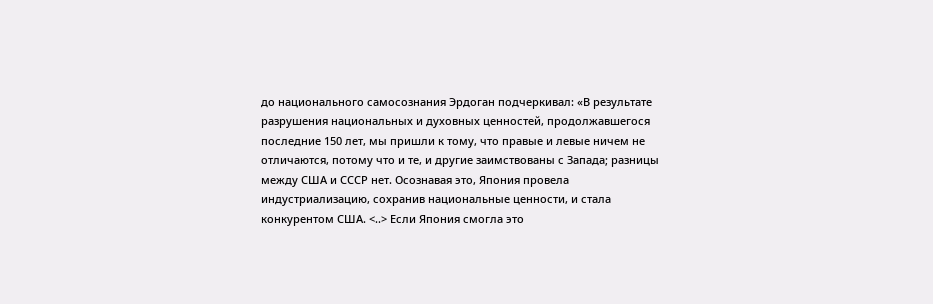до национального самосознания Эрдоган подчеркивал: «В результате разрушения национальных и духовных ценностей, продолжавшегося последние 150 лет, мы пришли к тому, что правые и левые ничем не отличаются, потому что и те, и другие заимствованы с Запада; разницы между США и СССР нет. Осознавая это, Япония провела индустриализацию, сохранив национальные ценности, и стала конкурентом США. <..> Если Япония смогла это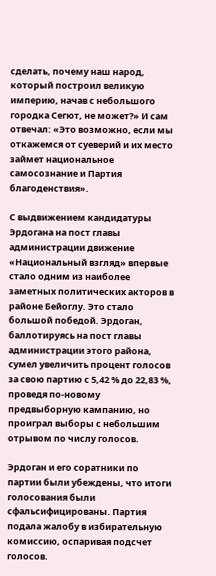сделать, почему наш народ, который построил великую империю, начав с небольшого городка Сегют, не может?» И сам отвечал: «Это возможно, если мы откажемся от суеверий и их место займет национальное самосознание и Партия благоденствия».

С выдвижением кандидатуры Эрдогана на пост главы администрации движение «Национальный взгляд» впервые стало одним из наиболее заметных политических акторов в районе Бейоглу. Это стало большой победой. Эрдоган, баллотируясь на пост главы администрации этого района, сумел увеличить процент голосов за свою партию с 5,42 % до 22,83 %, проведя по-новому предвыборную кампанию, но проиграл выборы с небольшим отрывом по числу голосов.

Эрдоган и его соратники по партии были убеждены, что итоги голосования были сфальсифицированы. Партия подала жалобу в избирательную комиссию, оспаривая подсчет голосов.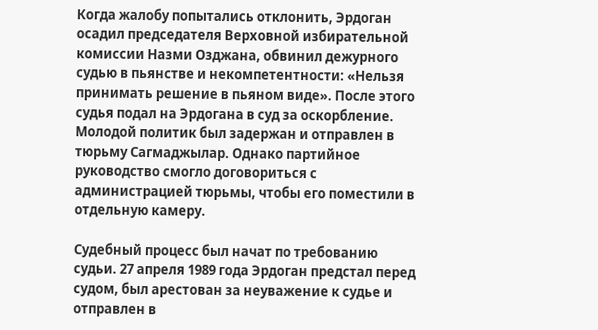Когда жалобу попытались отклонить, Эрдоган осадил председателя Верховной избирательной комиссии Назми Озджана, обвинил дежурного судью в пьянстве и некомпетентности: «Нельзя принимать решение в пьяном виде». После этого судья подал на Эрдогана в суд за оскорбление. Молодой политик был задержан и отправлен в тюрьму Сагмаджылар. Однако партийное руководство смогло договориться с администрацией тюрьмы, чтобы его поместили в отдельную камеру.

Судебный процесс был начат по требованию судьи. 27 апреля 1989 года Эрдоган предстал перед судом, был арестован за неуважение к судье и отправлен в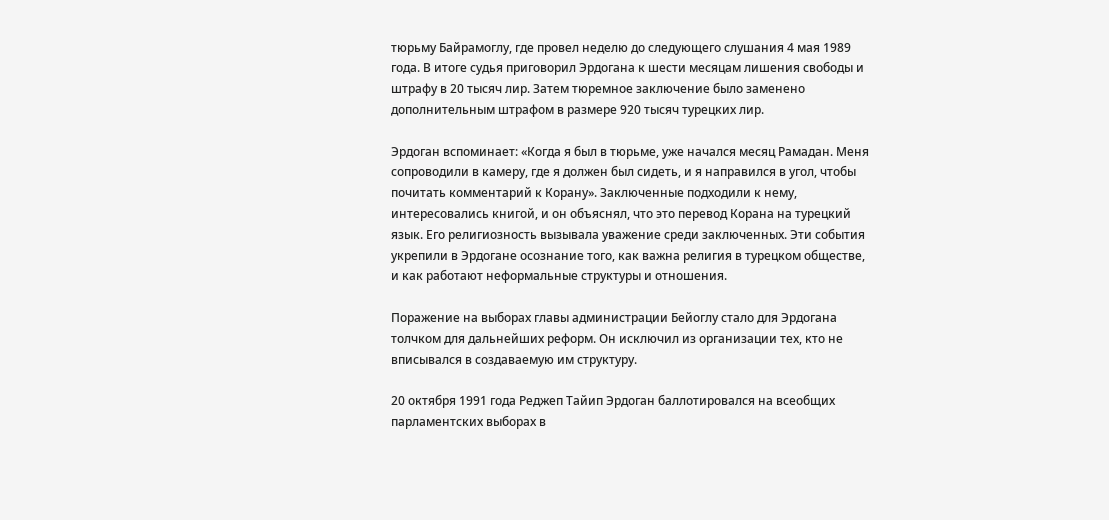тюрьму Байрамоглу, где провел неделю до следующего слушания 4 мая 1989 года. В итоге судья приговорил Эрдогана к шести месяцам лишения свободы и штрафу в 20 тысяч лир. Затем тюремное заключение было заменено дополнительным штрафом в размере 920 тысяч турецких лир.

Эрдоган вспоминает: «Когда я был в тюрьме, уже начался месяц Рамадан. Меня сопроводили в камеру, где я должен был сидеть, и я направился в угол, чтобы почитать комментарий к Корану». Заключенные подходили к нему, интересовались книгой, и он объяснял, что это перевод Корана на турецкий язык. Его религиозность вызывала уважение среди заключенных. Эти события укрепили в Эрдогане осознание того, как важна религия в турецком обществе, и как работают неформальные структуры и отношения.

Поражение на выборах главы администрации Бейоглу стало для Эрдогана толчком для дальнейших реформ. Он исключил из организации тех, кто не вписывался в создаваемую им структуру.

20 октября 1991 года Реджеп Тайип Эрдоган баллотировался на всеобщих парламентских выборах в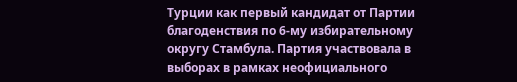Турции как первый кандидат от Партии благоденствия по 6-му избирательному округу Стамбула. Партия участвовала в выборах в рамках неофициального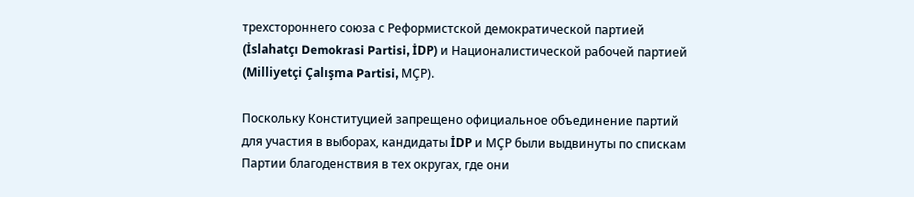трехстороннего союза с Реформистской демократической партией (İslahatçı Demokrasi Partisi, İDP) и Националистической рабочей партией (Milliyetçi Çalışma Partisi, МÇP).

Поскольку Конституцией запрещено официальное объединение партий для участия в выборах, кандидаты İDP и МÇP были выдвинуты по спискам Партии благоденствия в тех округах, где они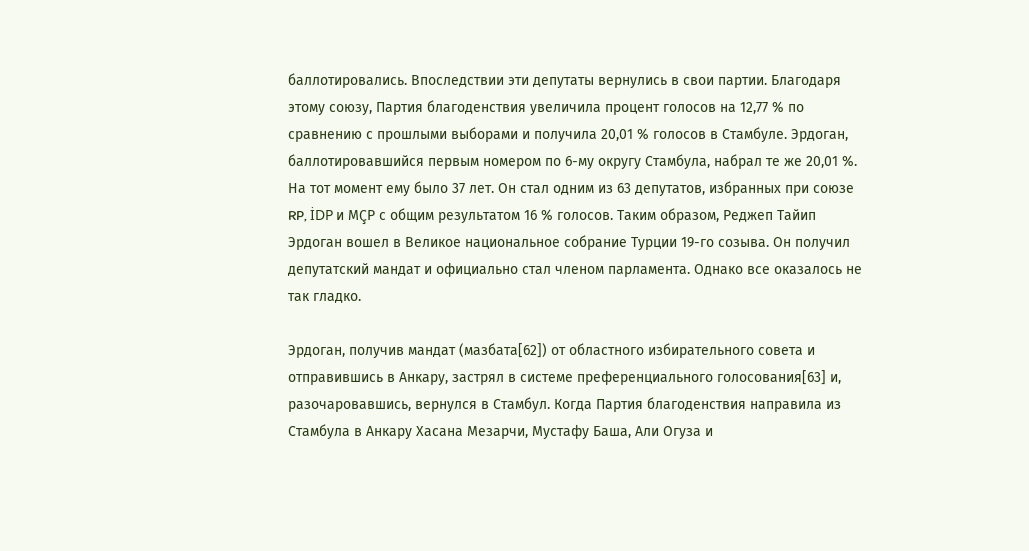баллотировались. Впоследствии эти депутаты вернулись в свои партии. Благодаря этому союзу, Партия благоденствия увеличила процент голосов на 12,77 % по сравнению с прошлыми выборами и получила 20,01 % голосов в Стамбуле. Эрдоган, баллотировавшийся первым номером по 6-му округу Стамбула, набрал те же 20,01 %. На тот момент ему было 37 лет. Он стал одним из 63 депутатов, избранных при союзе RP, İDP и МÇP с общим результатом 16 % голосов. Таким образом, Реджеп Тайип Эрдоган вошел в Великое национальное собрание Турции 19-го созыва. Он получил депутатский мандат и официально стал членом парламента. Однако все оказалось не так гладко.

Эрдоган, получив мандат (мазбата[62]) от областного избирательного совета и отправившись в Анкару, застрял в системе преференциального голосования[63] и, разочаровавшись, вернулся в Стамбул. Когда Партия благоденствия направила из Стамбула в Анкару Хасана Мезарчи, Мустафу Баша, Али Огуза и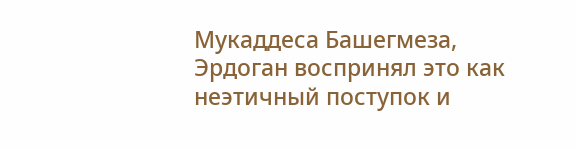Мукаддеса Башегмеза, Эрдоган воспринял это как неэтичный поступок и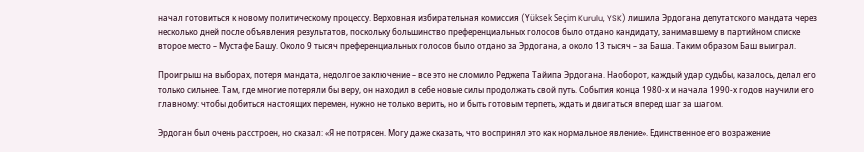начал готовиться к новому политическому процессу. Верховная избирательная комиссия (Yüksek Seçim Kurulu, YSK) лишила Эрдогана депутатского мандата через несколько дней после объявления результатов, поскольку большинство преференциальных голосов было отдано кандидату, занимавшему в партийном списке второе место – Мустафе Башу. Около 9 тысяч преференциальных голосов было отдано за Эрдогана, а около 13 тысяч – за Баша. Таким образом Баш выиграл.

Проигрыш на выборах, потеря мандата, недолгое заключение – все это не сломило Реджепа Тайипа Эрдогана. Наоборот, каждый удар судьбы, казалось, делал его только сильнее. Там, где многие потеряли бы веру, он находил в себе новые силы продолжать свой путь. События конца 1980-х и начала 1990-х годов научили его главному: чтобы добиться настоящих перемен, нужно не только верить, но и быть готовым терпеть, ждать и двигаться вперед шаг за шагом.

Эрдоган был очень расстроен, но сказал: «Я не потрясен. Могу даже сказать, что воспринял это как нормальное явление». Единственное его возражение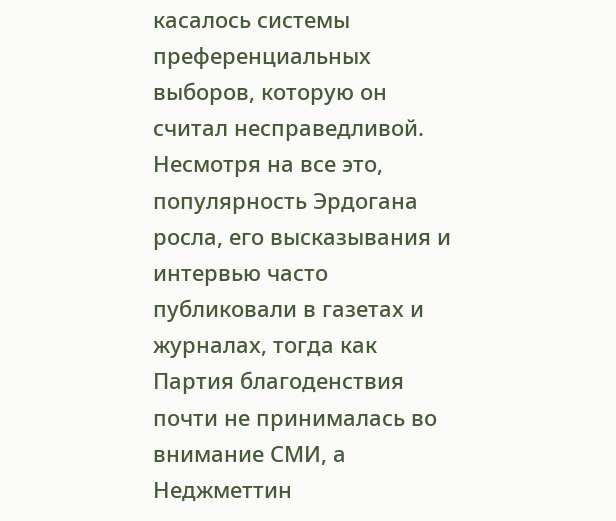касалось системы преференциальных выборов, которую он считал несправедливой. Несмотря на все это, популярность Эрдогана росла, его высказывания и интервью часто публиковали в газетах и журналах, тогда как Партия благоденствия почти не принималась во внимание СМИ, а Неджметтин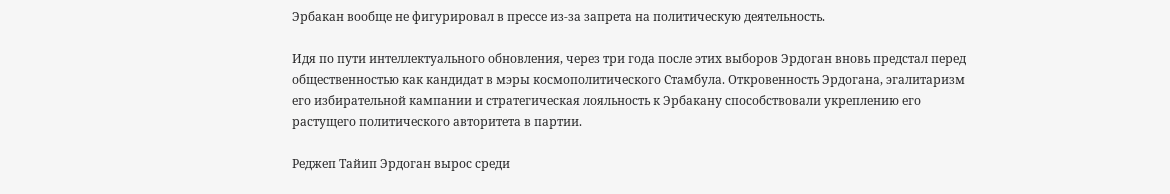Эрбакан вообще не фигурировал в прессе из-за запрета на политическую деятельность.

Идя по пути интеллектуального обновления, через три года после этих выборов Эрдоган вновь предстал перед общественностью как кандидат в мэры космополитического Стамбула. Откровенность Эрдогана, эгалитаризм его избирательной кампании и стратегическая лояльность к Эрбакану способствовали укреплению его растущего политического авторитета в партии.

Реджеп Тайип Эрдоган вырос среди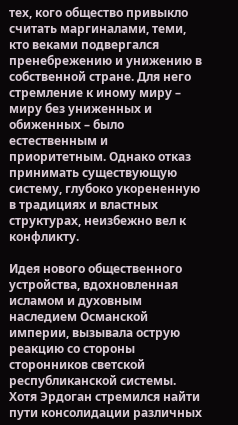тех, кого общество привыкло считать маргиналами, теми, кто веками подвергался пренебрежению и унижению в собственной стране. Для него стремление к иному миру – миру без униженных и обиженных – было естественным и приоритетным. Однако отказ принимать существующую систему, глубоко укорененную в традициях и властных структурах, неизбежно вел к конфликту.

Идея нового общественного устройства, вдохновленная исламом и духовным наследием Османской империи, вызывала острую реакцию со стороны сторонников светской республиканской системы. Хотя Эрдоган стремился найти пути консолидации различных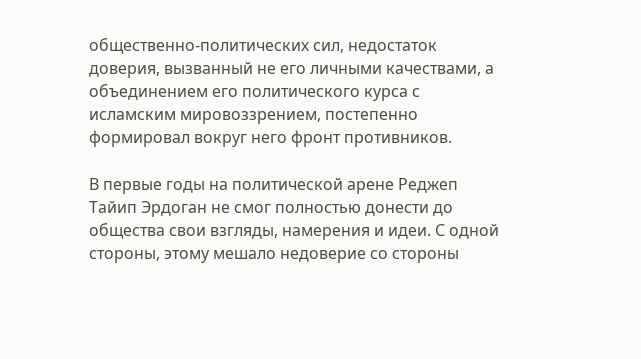общественно-политических сил, недостаток доверия, вызванный не его личными качествами, а объединением его политического курса с исламским мировоззрением, постепенно формировал вокруг него фронт противников.

В первые годы на политической арене Реджеп Тайип Эрдоган не смог полностью донести до общества свои взгляды, намерения и идеи. С одной стороны, этому мешало недоверие со стороны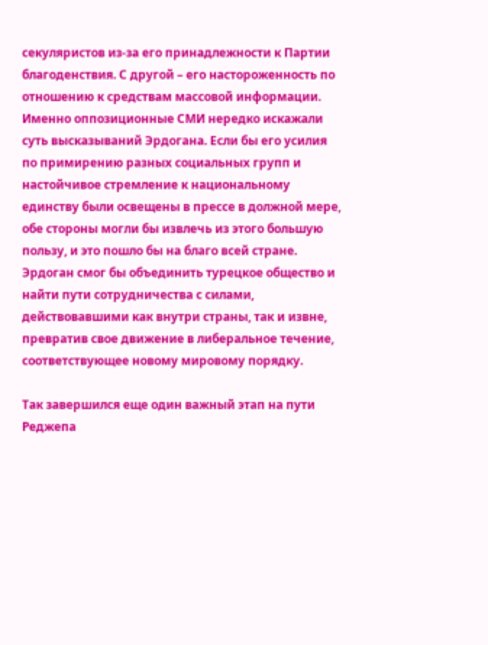секуляристов из-за его принадлежности к Партии благоденствия. С другой – его настороженность по отношению к средствам массовой информации. Именно оппозиционные СМИ нередко искажали суть высказываний Эрдогана. Если бы его усилия по примирению разных социальных групп и настойчивое стремление к национальному единству были освещены в прессе в должной мере, обе стороны могли бы извлечь из этого большую пользу, и это пошло бы на благо всей стране. Эрдоган смог бы объединить турецкое общество и найти пути сотрудничества с силами, действовавшими как внутри страны, так и извне, превратив свое движение в либеральное течение, соответствующее новому мировому порядку.

Так завершился еще один важный этап на пути Реджепа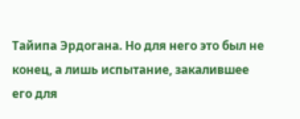Тайипа Эрдогана. Но для него это был не конец, а лишь испытание, закалившее его для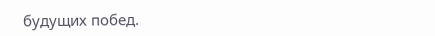будущих побед.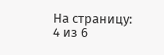На страницу:
4 из 6